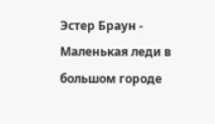Эстер Браун - Маленькая леди в большом городе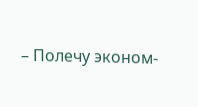– Полечу эконом-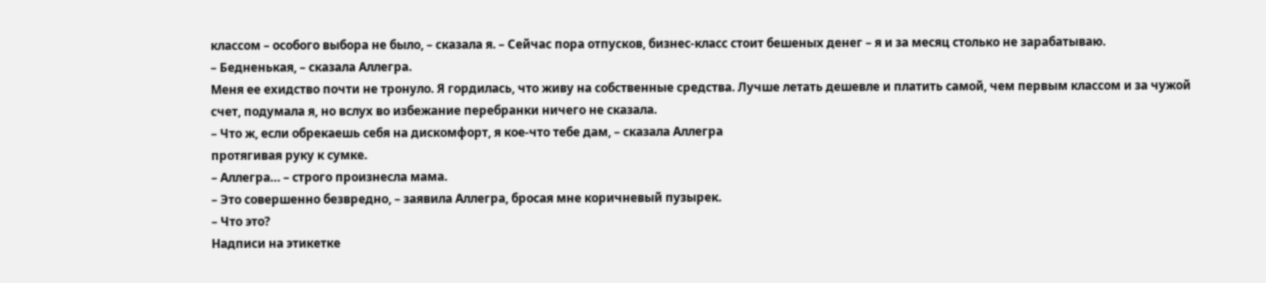классом – особого выбора не было, – сказала я. – Сейчас пора отпусков, бизнес-класс стоит бешеных денег – я и за месяц столько не зарабатываю.
– Бедненькая, – сказала Аллегра.
Меня ее ехидство почти не тронуло. Я гордилась, что живу на собственные средства. Лучше летать дешевле и платить самой, чем первым классом и за чужой счет, подумала я, но вслух во избежание перебранки ничего не сказала.
– Что ж, если обрекаешь себя на дискомфорт, я кое-что тебе дам, – сказала Аллегра
протягивая руку к сумке.
– Аллегра… – строго произнесла мама.
– Это совершенно безвредно, – заявила Аллегра, бросая мне коричневый пузырек.
– Что это?
Надписи на этикетке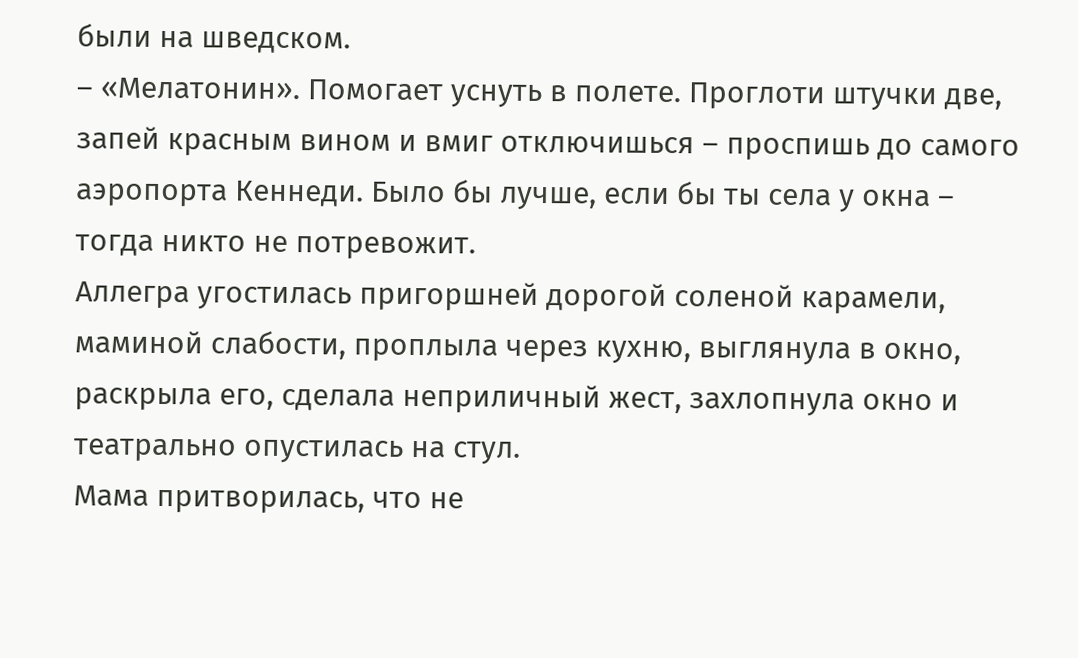были на шведском.
– «Мелатонин». Помогает уснуть в полете. Проглоти штучки две, запей красным вином и вмиг отключишься – проспишь до самого аэропорта Кеннеди. Было бы лучше, если бы ты села у окна – тогда никто не потревожит.
Аллегра угостилась пригоршней дорогой соленой карамели, маминой слабости, проплыла через кухню, выглянула в окно, раскрыла его, сделала неприличный жест, захлопнула окно и театрально опустилась на стул.
Мама притворилась, что не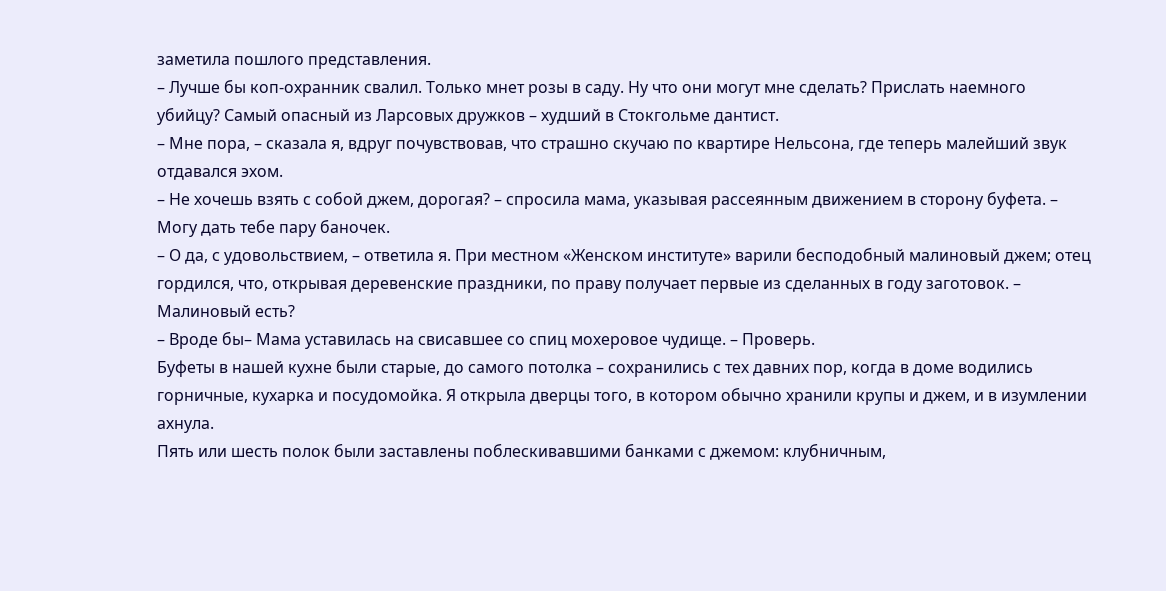заметила пошлого представления.
– Лучше бы коп-охранник свалил. Только мнет розы в саду. Ну что они могут мне сделать? Прислать наемного убийцу? Самый опасный из Ларсовых дружков – худший в Стокгольме дантист.
– Мне пора, – сказала я, вдруг почувствовав, что страшно скучаю по квартире Нельсона, где теперь малейший звук отдавался эхом.
– Не хочешь взять с собой джем, дорогая? – спросила мама, указывая рассеянным движением в сторону буфета. – Могу дать тебе пару баночек.
– О да, с удовольствием, – ответила я. При местном «Женском институте» варили бесподобный малиновый джем; отец гордился, что, открывая деревенские праздники, по праву получает первые из сделанных в году заготовок. – Малиновый есть?
– Вроде бы– Мама уставилась на свисавшее со спиц мохеровое чудище. – Проверь.
Буфеты в нашей кухне были старые, до самого потолка – сохранились с тех давних пор, когда в доме водились горничные, кухарка и посудомойка. Я открыла дверцы того, в котором обычно хранили крупы и джем, и в изумлении ахнула.
Пять или шесть полок были заставлены поблескивавшими банками с джемом: клубничным,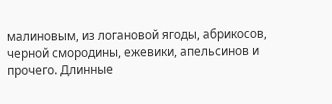малиновым, из логановой ягоды, абрикосов, черной смородины, ежевики, апельсинов и прочего. Длинные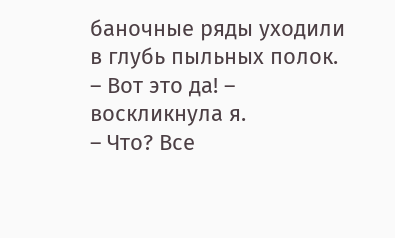баночные ряды уходили в глубь пыльных полок.
– Вот это да! – воскликнула я.
– Что? Все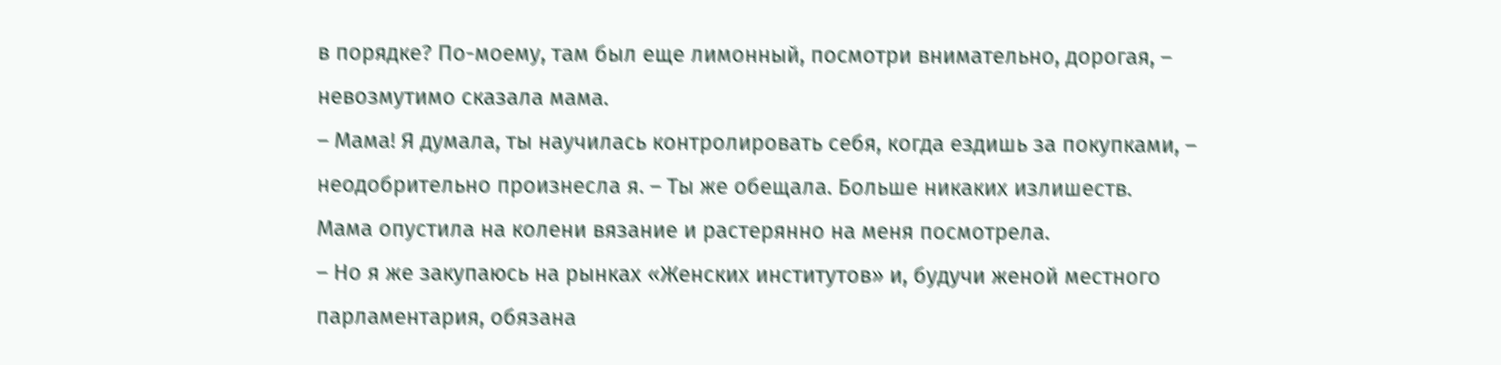в порядке? По-моему, там был еще лимонный, посмотри внимательно, дорогая, – невозмутимо сказала мама.
– Мама! Я думала, ты научилась контролировать себя, когда ездишь за покупками, – неодобрительно произнесла я. – Ты же обещала. Больше никаких излишеств.
Мама опустила на колени вязание и растерянно на меня посмотрела.
– Но я же закупаюсь на рынках «Женских институтов» и, будучи женой местного парламентария, обязана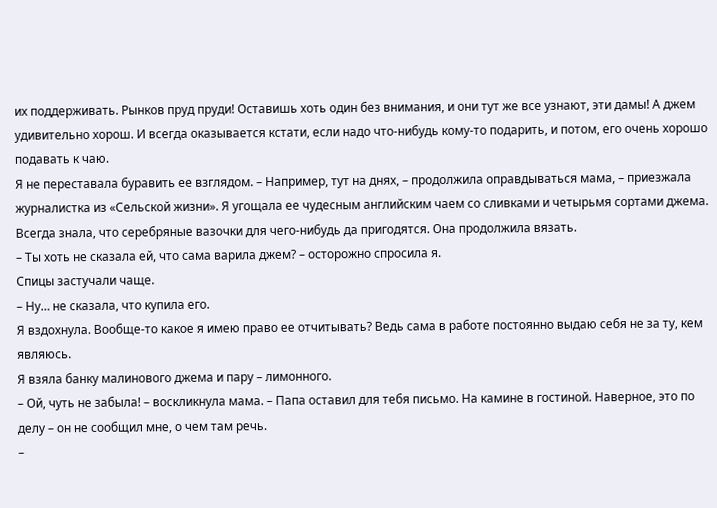их поддерживать. Рынков пруд пруди! Оставишь хоть один без внимания, и они тут же все узнают, эти дамы! А джем удивительно хорош. И всегда оказывается кстати, если надо что-нибудь кому-то подарить, и потом, его очень хорошо подавать к чаю.
Я не переставала буравить ее взглядом. – Например, тут на днях, – продолжила оправдываться мама, – приезжала журналистка из «Сельской жизни». Я угощала ее чудесным английским чаем со сливками и четырьмя сортами джема. Всегда знала, что серебряные вазочки для чего-нибудь да пригодятся. Она продолжила вязать.
– Ты хоть не сказала ей, что сама варила джем? – осторожно спросила я.
Спицы застучали чаще.
– Ну… не сказала, что купила его.
Я вздохнула. Вообще-то какое я имею право ее отчитывать? Ведь сама в работе постоянно выдаю себя не за ту, кем являюсь.
Я взяла банку малинового джема и пару – лимонного.
– Ой, чуть не забыла! – воскликнула мама. – Папа оставил для тебя письмо. На камине в гостиной. Наверное, это по делу – он не сообщил мне, о чем там речь.
–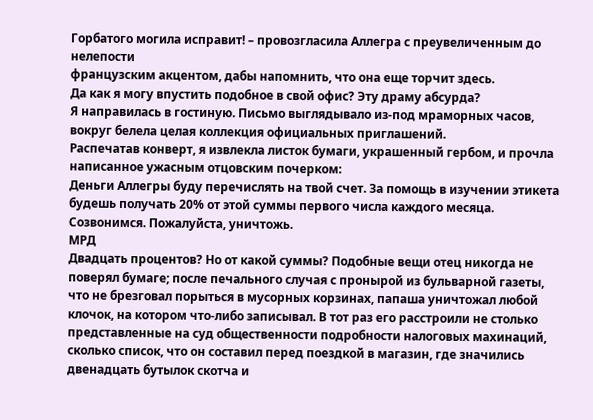Горбатого могила исправит! – провозгласила Аллегра с преувеличенным до нелепости
французским акцентом, дабы напомнить, что она еще торчит здесь.
Да как я могу впустить подобное в свой офис? Эту драму абсурда?
Я направилась в гостиную. Письмо выглядывало из-под мраморных часов, вокруг белела целая коллекция официальных приглашений.
Распечатав конверт, я извлекла листок бумаги, украшенный гербом, и прочла написанное ужасным отцовским почерком:
Деньги Аллегры буду перечислять на твой счет. За помощь в изучении этикета будешь получать 20% от этой суммы первого числа каждого месяца. Созвонимся. Пожалуйста, уничтожь.
МРД
Двадцать процентов? Но от какой суммы? Подобные вещи отец никогда не поверял бумаге; после печального случая с пронырой из бульварной газеты, что не брезговал порыться в мусорных корзинах, папаша уничтожал любой клочок, на котором что-либо записывал. В тот раз его расстроили не столько представленные на суд общественности подробности налоговых махинаций, сколько список, что он составил перед поездкой в магазин, где значились двенадцать бутылок скотча и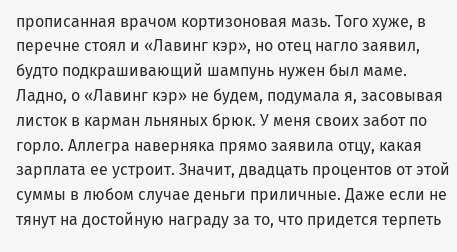прописанная врачом кортизоновая мазь. Того хуже, в перечне стоял и «Лавинг кэр», но отец нагло заявил, будто подкрашивающий шампунь нужен был маме.
Ладно, о «Лавинг кэр» не будем, подумала я, засовывая листок в карман льняных брюк. У меня своих забот по горло. Аллегра наверняка прямо заявила отцу, какая зарплата ее устроит. Значит, двадцать процентов от этой суммы в любом случае деньги приличные. Даже если не тянут на достойную награду за то, что придется терпеть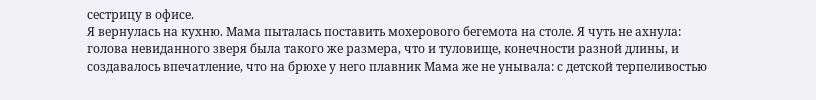сестрицу в офисе.
Я вернулась на кухню. Мама пыталась поставить мохерового бегемота на столе. Я чуть не ахнула: голова невиданного зверя была такого же размера, что и туловище, конечности разной длины, и создавалось впечатление, что на брюхе у него плавник Мама же не унывала: с детской терпеливостью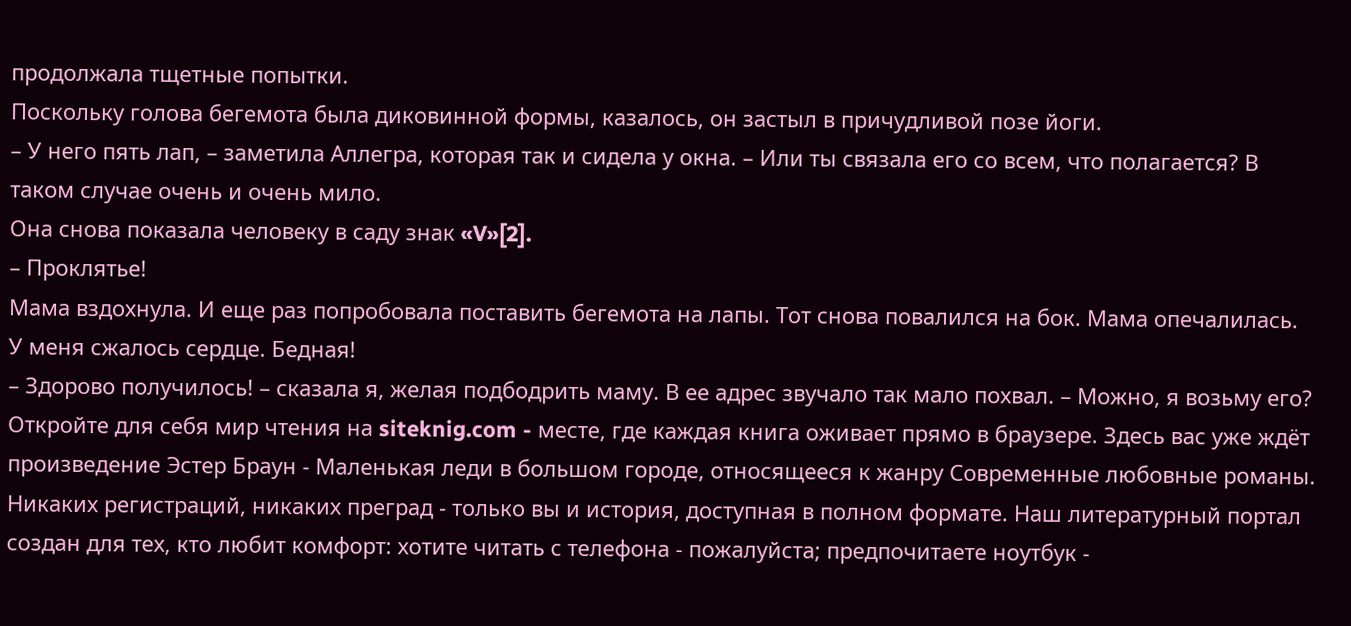продолжала тщетные попытки.
Поскольку голова бегемота была диковинной формы, казалось, он застыл в причудливой позе йоги.
– У него пять лап, – заметила Аллегра, которая так и сидела у окна. – Или ты связала его со всем, что полагается? В таком случае очень и очень мило.
Она снова показала человеку в саду знак «V»[2].
– Проклятье!
Мама вздохнула. И еще раз попробовала поставить бегемота на лапы. Тот снова повалился на бок. Мама опечалилась.
У меня сжалось сердце. Бедная!
– Здорово получилось! – сказала я, желая подбодрить маму. В ее адрес звучало так мало похвал. – Можно, я возьму его?
Откройте для себя мир чтения на siteknig.com - месте, где каждая книга оживает прямо в браузере. Здесь вас уже ждёт произведение Эстер Браун - Маленькая леди в большом городе, относящееся к жанру Современные любовные романы. Никаких регистраций, никаких преград - только вы и история, доступная в полном формате. Наш литературный портал создан для тех, кто любит комфорт: хотите читать с телефона - пожалуйста; предпочитаете ноутбук -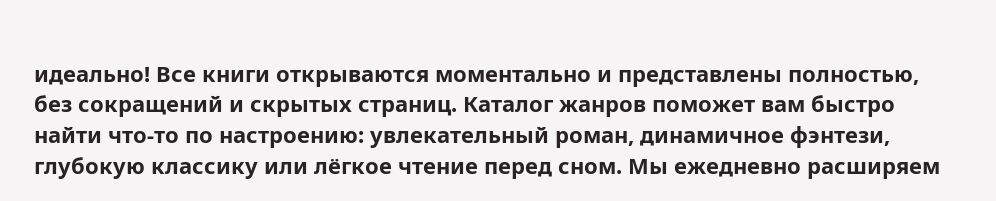идеально! Все книги открываются моментально и представлены полностью, без сокращений и скрытых страниц. Каталог жанров поможет вам быстро найти что-то по настроению: увлекательный роман, динамичное фэнтези, глубокую классику или лёгкое чтение перед сном. Мы ежедневно расширяем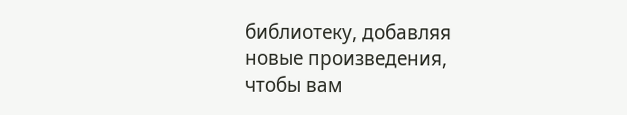библиотеку, добавляя новые произведения, чтобы вам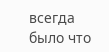всегда было что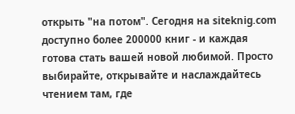открыть "на потом". Сегодня на siteknig.com доступно более 200000 книг - и каждая готова стать вашей новой любимой. Просто выбирайте, открывайте и наслаждайтесь чтением там, где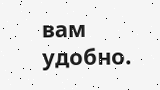вам удобно.